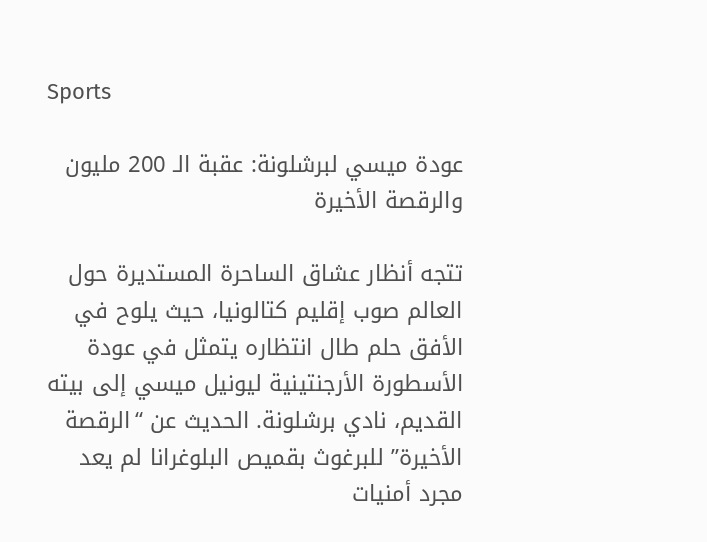Sports

عودة ميسي لبرشلونة: عقبة الـ 200 مليون والرقصة الأخيرة

تتجه أنظار عشاق الساحرة المستديرة حول العالم صوب إقليم كتالونيا، حيث يلوح في الأفق حلم طال انتظاره يتمثل في عودة الأسطورة الأرجنتينية ليونيل ميسي إلى بيته القديم، نادي برشلونة. الحديث عن “الرقصة الأخيرة” للبرغوث بقميص البلوغرانا لم يعد مجرد أمنيات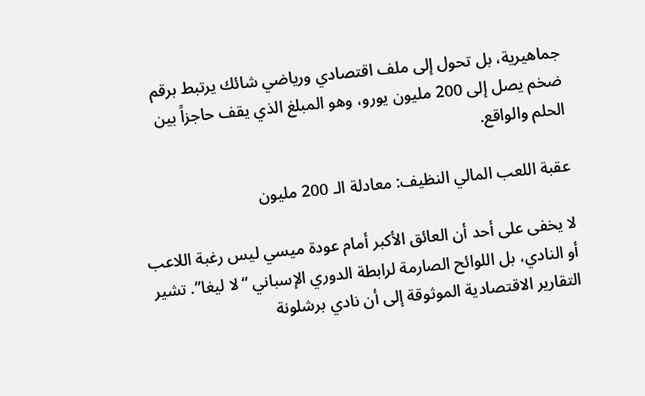جماهيرية، بل تحول إلى ملف اقتصادي ورياضي شائك يرتبط برقم ضخم يصل إلى 200 مليون يورو، وهو المبلغ الذي يقف حاجزاً بين الحلم والواقع.

عقبة اللعب المالي النظيف: معادلة الـ 200 مليون

لا يخفى على أحد أن العائق الأكبر أمام عودة ميسي ليس رغبة اللاعب أو النادي، بل اللوائح الصارمة لرابطة الدوري الإسباني “لا ليغا”. تشير التقارير الاقتصادية الموثوقة إلى أن نادي برشلونة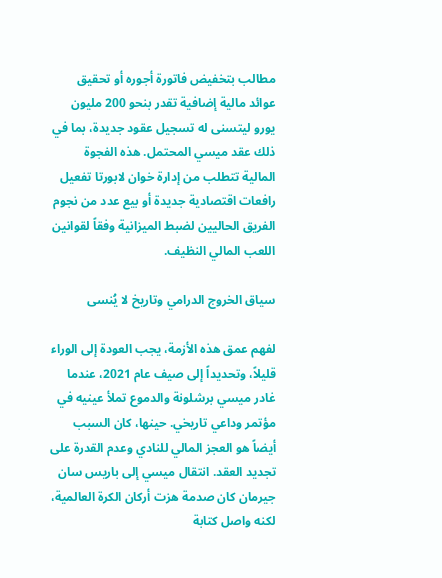مطالب بتخفيض فاتورة أجوره أو تحقيق عوائد مالية إضافية تقدر بنحو 200 مليون يورو ليتسنى له تسجيل عقود جديدة، بما في ذلك عقد ميسي المحتمل. هذه الفجوة المالية تتطلب من إدارة خوان لابورتا تفعيل رافعات اقتصادية جديدة أو بيع عدد من نجوم الفريق الحاليين لضبط الميزانية وفقاً لقوانين اللعب المالي النظيف.

سياق الخروج الدرامي وتاريخ لا يُنسى

لفهم عمق هذه الأزمة، يجب العودة إلى الوراء قليلاً، وتحديداً إلى صيف عام 2021، عندما غادر ميسي برشلونة والدموع تملأ عينيه في مؤتمر وداعي تاريخي. حينها، كان السبب أيضاً هو العجز المالي للنادي وعدم القدرة على تجديد العقد. انتقال ميسي إلى باريس سان جيرمان كان صدمة هزت أركان الكرة العالمية، لكنه واصل كتابة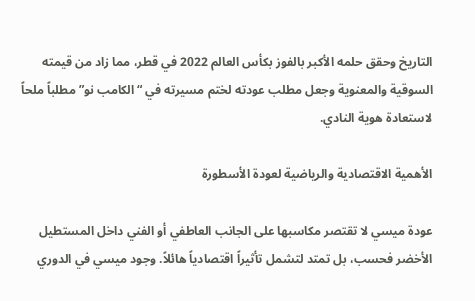التاريخ وحقق حلمه الأكبر بالفوز بكأس العالم 2022 في قطر، مما زاد من قيمته السوقية والمعنوية وجعل مطلب عودته لختم مسيرته في “الكامب نو” مطلباً ملحاً لاستعادة هوية النادي.

الأهمية الاقتصادية والرياضية لعودة الأسطورة

عودة ميسي لا تقتصر مكاسبها على الجانب العاطفي أو الفني داخل المستطيل الأخضر فحسب، بل تمتد لتشمل تأثيراً اقتصادياً هائلاً. وجود ميسي في الدوري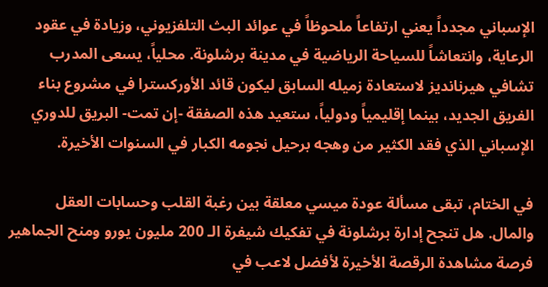الإسباني مجدداً يعني ارتفاعاً ملحوظاً في عوائد البث التلفزيوني، وزيادة في عقود الرعاية، وانتعاشاً للسياحة الرياضية في مدينة برشلونة. محلياً، يسعى المدرب تشافي هيرنانديز لاستعادة زميله السابق ليكون قائد الأوركسترا في مشروع بناء الفريق الجديد، بينما إقليمياً ودولياً، ستعيد هذه الصفقة -إن تمت- البريق للدوري الإسباني الذي فقد الكثير من وهجه برحيل نجومه الكبار في السنوات الأخيرة.

في الختام، تبقى مسألة عودة ميسي معلقة بين رغبة القلب وحسابات العقل والمال. هل تنجح إدارة برشلونة في تفكيك شيفرة الـ 200 مليون يورو ومنح الجماهير فرصة مشاهدة الرقصة الأخيرة لأفضل لاعب في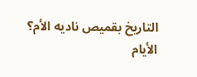التاريخ بقميص ناديه الأم؟ الأيام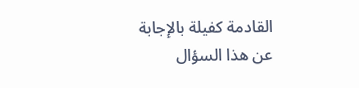القادمة كفيلة بالإجابة عن هذا السؤال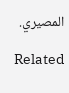المصيري.

Related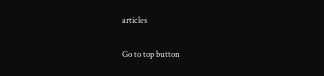articles

Go to top button